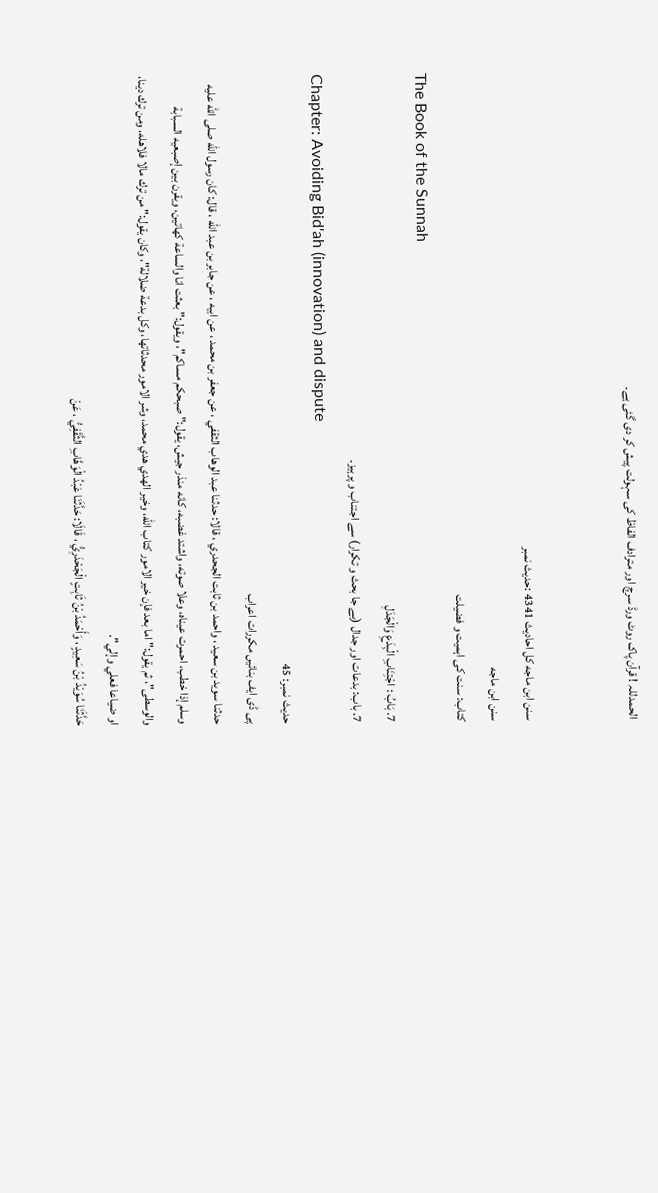الحمدللہ ! قرآن پاک روٹ ورڈ سرچ اور مترادف الفاظ کی سہولت پیش کر دی گئی ہے۔


سنن ابن ماجه کل احادیث 4341 :حدیث نمبر
سنن ابن ماجه
کتاب: سنت کی اہمیت و فضیلت
The Book of the Sunnah
7. بَابُ : اجْتِنَابِ الْبِدَعِ وَالْجَدَلِ
7. باب: بدعات اور جدال (بے جا بحث و تکرار) سے اجتناب و پرہیز۔
Chapter: Avoiding Bid'ah (innovation) and dispute
حدیث نمبر: 45
پی ڈی ایف بنائیں مکررات اعراب
حدثنا سويد بن سعيد ، واحمد بن ثابت الجحدري ، قالا: حدثنا عبد الوهاب الثقفي ، عن جعفر بن محمد ، عن ابيه ، عن جابر بن عبد الله ، قال: كان رسول الله صلى الله عليه وسلم إذا خطب، احمرت عيناه، وعلا صوته، واشتد غضبه، كانه منذر جيش، يقول:" صبحكم مساكم"، ويقول:" بعثت انا والساعة كهاتين، ويقرن بين إصبعيه السبابة والوسطى"، ثم يقول:" اما بعد فإن خير الامور كتاب الله، وخير الهدي هدي محمد، وشر الامور محدثاتها، وكل بدعة ضلالة"، وكان يقول:" من ترك مالا فلاهله، ومن ترك دينا، او ضياعا فعلي وإلي".
حَدَّثَنَا سُوَيْدُ بْنُ سَعِيدٍ ، وَأَحْمَدُ بْنُ ثَابِتٍ الْجَحْدَرِيُّ ، قَالَا: حَدَّثَنَا عَبْدُ الْوَهَّابِ الثَّقَفِيُّ ، عَنْ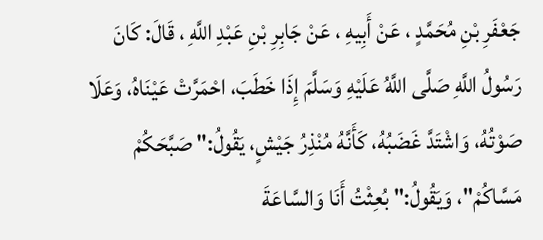جَعْفَرِ بْنِ مُحَمَّدٍ ، عَنْ أَبِيهِ ، عَنْ جَابِرِ بْنِ عَبْدِ اللَّهِ ، قَالَ: كَانَ رَسُولُ اللَّهِ صَلَّى اللَّهُ عَلَيْهِ وَسَلَّمَ إِذَا خَطَبَ، احْمَرَّتْ عَيْنَاهُ، وَعَلَا صَوْتُهُ، وَاشْتَدَّ غَضَبُهُ، كَأَنَّهُ مُنْذِرُ جَيْشٍ، يَقُولُ:" صَبَّحَكُمْ مَسَّاكُمْ"، وَيَقُولُ:" بُعِثْتُ أَنَا وَالسَّاعَةَ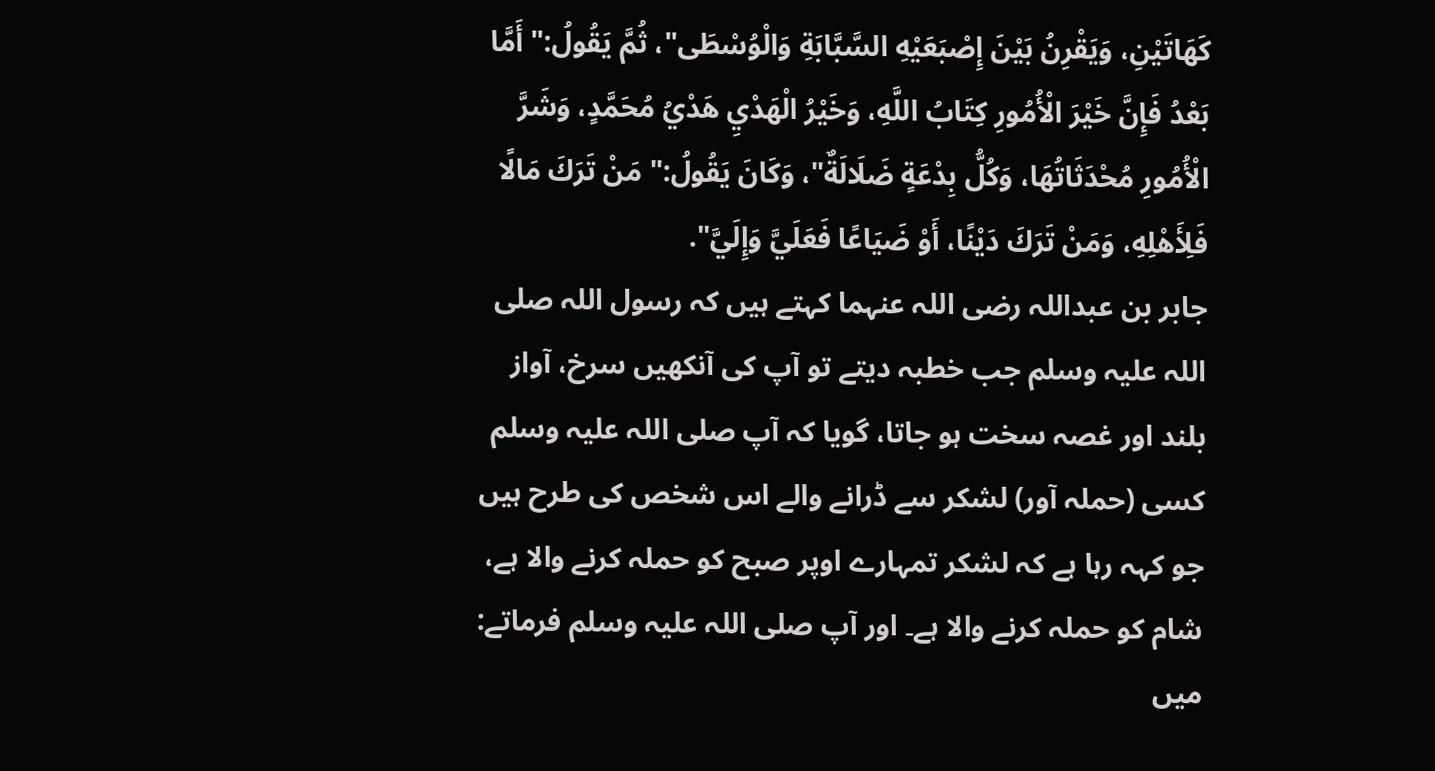كَهَاتَيْنِ، وَيَقْرِنُ بَيْنَ إِصْبَعَيْهِ السَّبَّابَةِ وَالْوُسْطَى"، ثُمَّ يَقُولُ:" أَمَّا بَعْدُ فَإِنَّ خَيْرَ الْأُمُورِ كِتَابُ اللَّهِ، وَخَيْرُ الْهَدْيِ هَدْيُ مُحَمَّدٍ، وَشَرَّ الْأُمُورِ مُحْدَثَاتُهَا، وَكُلُّ بِدْعَةٍ ضَلَالَةٌ"، وَكَانَ يَقُولُ:" مَنْ تَرَكَ مَالًا فَلِأَهْلِهِ، وَمَنْ تَرَكَ دَيْنًا، أَوْ ضَيَاعًا فَعَلَيَّ وَإِلَيَّ".
جابر بن عبداللہ رضی اللہ عنہما کہتے ہیں کہ رسول اللہ صلی اللہ علیہ وسلم جب خطبہ دیتے تو آپ کی آنکھیں سرخ، آواز بلند اور غصہ سخت ہو جاتا، گویا کہ آپ صلی اللہ علیہ وسلم کسی (حملہ آور) لشکر سے ڈرانے والے اس شخص کی طرح ہیں جو کہہ رہا ہے کہ لشکر تمہارے اوپر صبح کو حملہ کرنے والا ہے، شام کو حملہ کرنے والا ہے۔ اور آپ صلی اللہ علیہ وسلم فرماتے: میں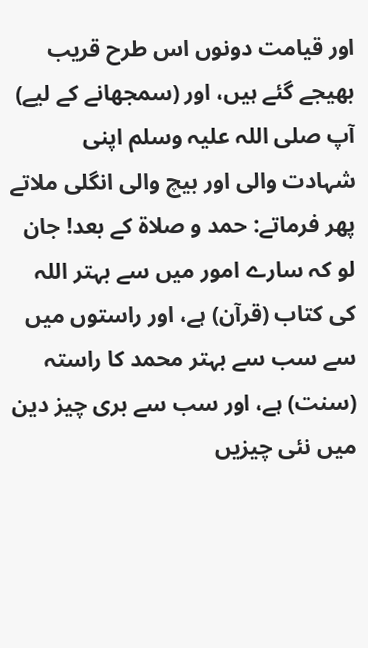اور قیامت دونوں اس طرح قریب بھیجے گئے ہیں، اور (سمجھانے کے لیے) آپ صلی اللہ علیہ وسلم اپنی شہادت والی اور بیچ والی انگلی ملاتے پھر فرماتے: حمد و صلاۃ کے بعد! جان لو کہ سارے امور میں سے بہتر اللہ کی کتاب (قرآن) ہے، اور راستوں میں سے سب سے بہتر محمد کا راستہ (سنت) ہے، اور سب سے بری چیز دین میں نئی چیزیں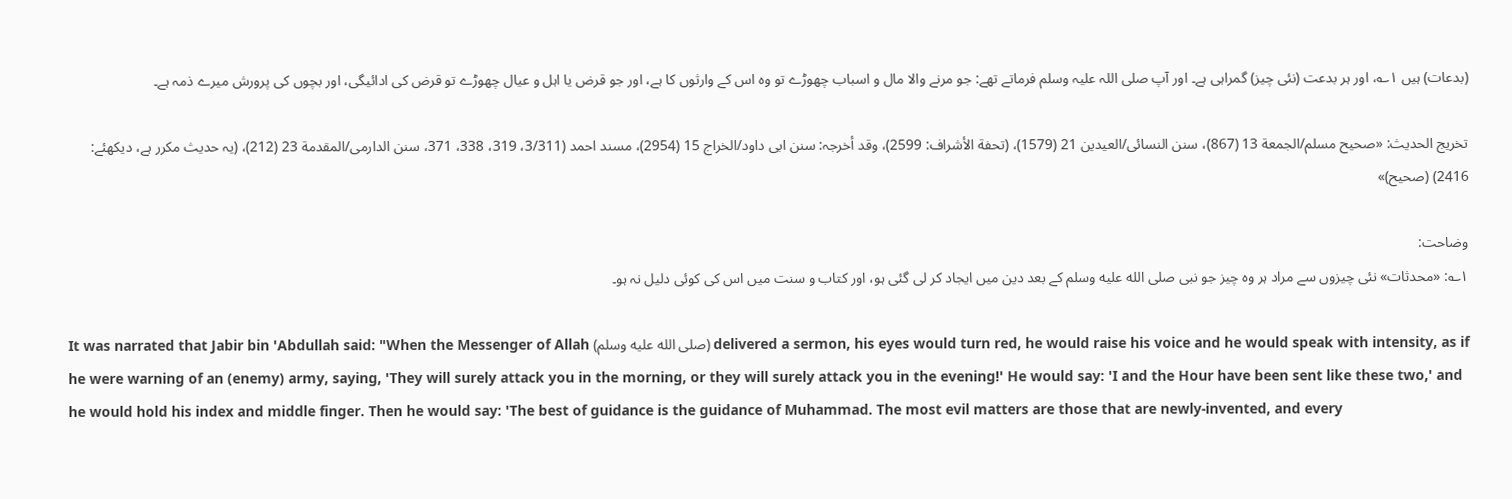(بدعات) ہیں ۱؎، اور ہر بدعت (نئی چیز) گمراہی ہے۔ اور آپ صلی اللہ علیہ وسلم فرماتے تھے: جو مرنے والا مال و اسباب چھوڑے تو وہ اس کے وارثوں کا ہے، اور جو قرض یا اہل و عیال چھوڑے تو قرض کی ادائیگی، اور بچوں کی پرورش میرے ذمہ ہے۔

تخریج الحدیث: «صحیح مسلم/الجمعة 13 (867)، سنن النسائی/العیدین 21 (1579)، (تحفة الأشراف: 2599)، وقد أخرجہ: سنن ابی داود/الخراج 15 (2954)، مسند احمد (3/311، 319، 338، 371، سنن الدارمی/المقدمة 23 (212)، (یہ حدیث مکرر ہے، دیکھئے: 2416) (صحیح)»

وضاحت:
۱؎: «محدثات» نئی چیزوں سے مراد ہر وہ چیز جو نبی صلى الله عليه وسلم کے بعد دین میں ایجاد کر لی گئی ہو، اور کتاب و سنت میں اس کی کوئی دلیل نہ ہو۔

It was narrated that Jabir bin 'Abdullah said: "When the Messenger of Allah (صلى الله عليه وسلم) delivered a sermon, his eyes would turn red, he would raise his voice and he would speak with intensity, as if he were warning of an (enemy) army, saying, 'They will surely attack you in the morning, or they will surely attack you in the evening!' He would say: 'I and the Hour have been sent like these two,' and he would hold his index and middle finger. Then he would say: 'The best of guidance is the guidance of Muhammad. The most evil matters are those that are newly-invented, and every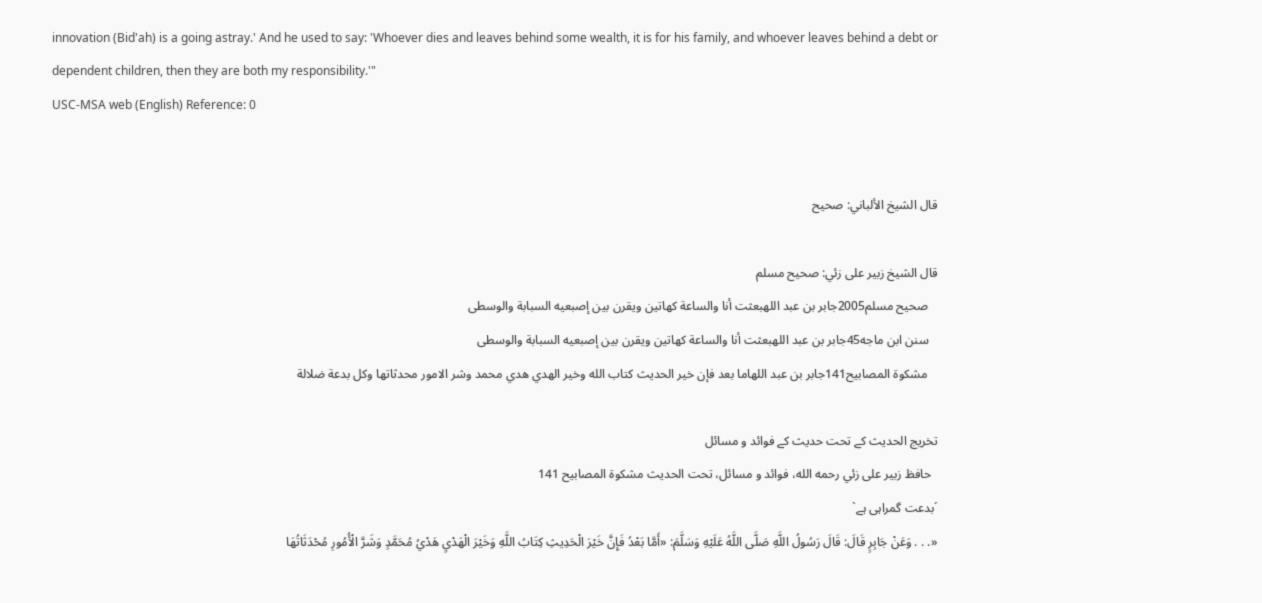innovation (Bid'ah) is a going astray.' And he used to say: 'Whoever dies and leaves behind some wealth, it is for his family, and whoever leaves behind a debt or dependent children, then they are both my responsibility.'"
USC-MSA web (English) Reference: 0


قال الشيخ الألباني: صحيح

قال الشيخ زبير على زئي: صحيح مسلم
   صحيح مسلم2005جابر بن عبد اللهبعثت أنا والساعة كهاتين ويقرن بين إصبعيه السبابة والوسطى
   سنن ابن ماجه45جابر بن عبد اللهبعثت أنا والساعة كهاتين ويقرن بين إصبعيه السبابة والوسطى
   مشكوة المصابيح141جابر بن عبد اللهاما بعد فإن خير الحديث كتاب الله وخير الهدي هدي محمد وشر الامور محدثاتها وكل بدعة ضلالة

تخریج الحدیث کے تحت حدیث کے فوائد و مسائل
  حافظ زبير على زئي رحمه الله، فوائد و مسائل، تحت الحديث مشكوة المصابيح 141
´بدعت گمراہی ہے`
«. . . وَعَنْ جَابِرٍ قَالَ: قَالَ رَسُولُ اللَّهِ صَلَّى اللَّهُ عَلَيْهِ وَسَلَّمَ: «أَمَّا بَعْدُ فَإِنَّ خَيْرَ الْحَدِيثِ كِتَابُ اللَّهِ وَخَيْرَ الْهَدْيِ هَدْيُ مُحَمَّدٍ وَشَرَّ الْأُمُورِ مُحْدَثَاتُهَا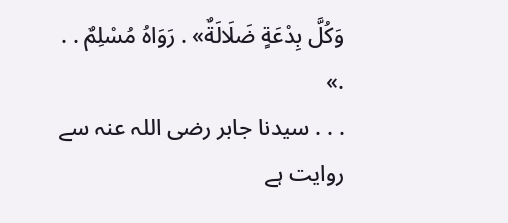وَكُلَّ بِدْعَةٍ ضَلَالَةٌ» . رَوَاهُ مُسْلِمٌ . . .»
. . . سیدنا جابر رضی اللہ عنہ سے روایت ہے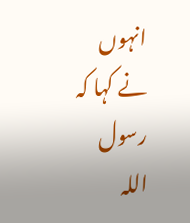انہوں نے کہا کہ رسول اللہ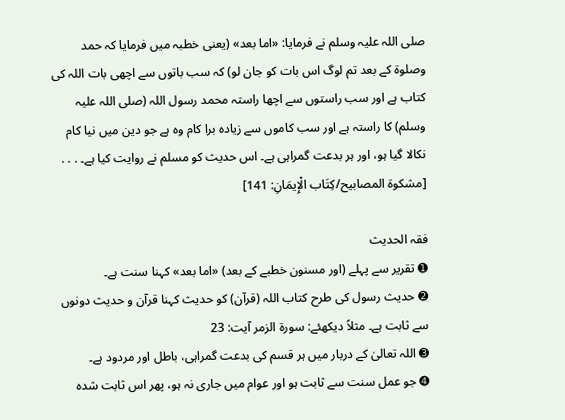صلی اللہ علیہ وسلم نے فرمایا: «اما بعد» (یعنی خطبہ میں فرمایا کہ حمد وصلوۃ کے بعد تم لوگ اس بات کو جان لو) کہ سب باتوں سے اچھی بات اللہ کی کتاب ہے اور سب راستوں سے اچھا راستہ محمد رسول اللہ (صلی اللہ علیہ وسلم) کا راستہ ہے اور سب کاموں سے زیادہ برا کام وہ ہے جو دین میں نیا کام نکالا گیا ہو، اور ہر بدعت گمراہی ہے۔ اس حدیث کو مسلم نے روایت کیا ہے۔ . . . [مشكوة المصابيح/كِتَاب الْإِيمَانِ: 141]

فقہ الحدیث
➊ تقریر سے پہلے (اور مسنون خطبے کے بعد) «اما بعد» کہنا سنت ہے۔
➋ حدیث رسول کی طرح کتاب اللہ (قرآن) کو حدیث کہنا قرآن و حدیث دونوں سے ثابت ہے۔ مثلاً دیکھئے: سورۃ الزمر آیت: 23
➌ اللہ تعالیٰ کے دربار میں ہر قسم کی بدعت گمراہی، باطل اور مردود ہے۔
➍ جو عمل سنت سے ثابت ہو اور عوام میں جاری نہ ہو، پھر اس ثابت شدہ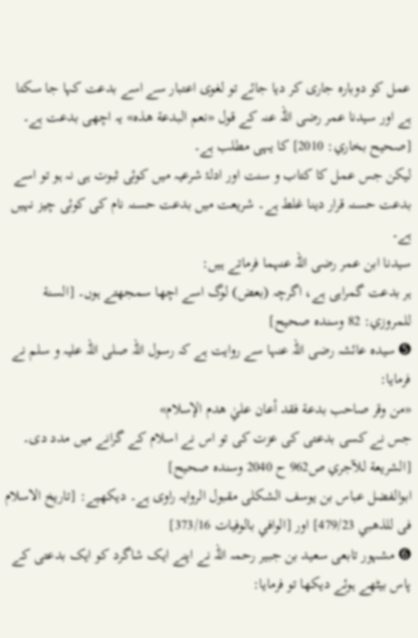عمل کو دوبارہ جاری کر دیا جائے تو لغوی اعتبار سے اسے بدعت کہا جا سکتا ہے اور سیدنا عمر رضی اللہ عنہ کے قول «نعم البدعة هذه» یہ اچھی بدعت ہے۔ [صحيح بخاري: 2010] کا یہی مطلب ہے۔
لیکن جس عمل کا کتاب و سنت اور ادلۂ شرعیہ میں کوئی ثبوت ہی نہ ہو تو اسے بدعت حسنہ قرار دینا غلط ہے۔ شریعت میں بدعت حسنہ نام کی کوئی چیز نہیں ہے۔
سیدنا ابن عمر رضی اللہ عنہما فرماتے ہیں:
ہر بدعت گمراہی ہے، اگرچہ (بعض) لوگ اسے اچھا سمجھتے ہوں۔ [السنة للمروزي: 82 وسنده صحيح]
➎ سیدہ عائشہ رضی اللہ عنہا سے روایت ہے کہ رسول اللہ صلی اللہ علیہ و سلم نے فرمایا:
«من وقر صاحب بدعة فقد أعان عليٰ هدم الإسلام»
جس نے کسی بدعتی کی عزت کی تو اس نے اسلام کے گرانے میں مدد دی۔ [الشريعة للآجري ص962 ح 2040 وسنده صحيح]
ابوالفضل عباس بن یوسف الشکلی مقبول الروایہ راوی ہے۔ دیکھیے: [تاريخ الاسلام فى للذهبي 479/23] اور [الوافي بالوفيات 373/16]
➏ مشہور تابعی سعید بن جبیر رحمہ اللہ نے اپنے ایک شاگرد کو ایک بدعتی کے پاس بیٹھے ہوئے دیکھا تو فرمایا: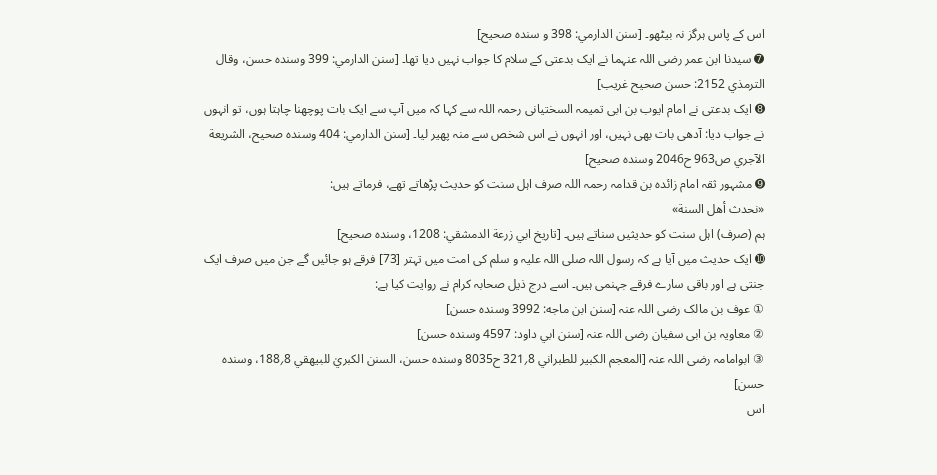اس کے پاس ہرگز نہ بیٹھو۔ [سنن الدارمي: 398 و سنده صحيح]
➐ سیدنا ابن عمر رضی اللہ عنہما نے ایک بدعتی کے سلام کا جواب نہیں دیا تھا۔ [سنن الدارمي: 399 وسنده حسن، وقال الترمذي 2152: حسن صحیح غريب]
➑ ایک بدعتی نے امام ایوب بن ابی تمیمہ السختیانی رحمہ اللہ سے کہا کہ میں آپ سے ایک بات پوچھنا چاہتا ہوں، تو انہوں نے جواب دیا: آدھی بات بھی نہیں، اور انہوں نے اس شخص سے منہ پھیر لیا۔ [سنن الدارمي: 404 وسنده صحيح، الشريعة الآجري ص963 ح2046 وسنده صحيح]
➒ مشہور ثقہ امام زائدہ بن قدامہ رحمہ اللہ صرف اہل سنت کو حدیث پڑھاتے تھے، فرماتے ہیں:
«نحدث أهل السنة»
ہم (صرف) اہل سنت کو حدیثیں سناتے ہیں۔ [تاريخ ابي زرعة الدمشقي: 1208، وسنده صحيح]
➓ ایک حدیث میں آیا ہے کہ رسول اللہ صلی اللہ علیہ و سلم کی امت میں تہتر [73] فرقے ہو جائیں گے جن میں صرف ایک جنتی ہے اور باقی سارے فرقے جہنمی ہیں۔ اسے درج ذیل صحابہ کرام نے روایت کیا ہے:
① عوف بن مالک رضی اللہ عنہ [سنن ابن ماجه: 3992 وسنده حسن]
② معاویہ بن ابی سفیان رضی اللہ عنہ [سنن ابي داود: 4597 وسنده حسن]
③ ابوامامہ رضی اللہ عنہ [المعجم الكبير للطبراني 8؍321 ح8035 وسنده حسن، السنن الكبريٰ للبيهقي 8؍188، وسنده حسن]
اس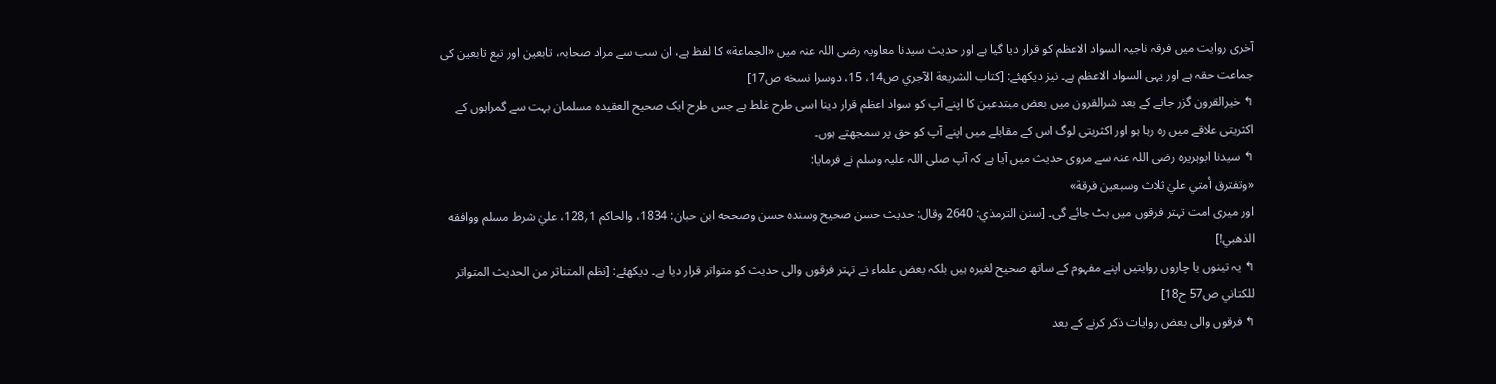آخری روایت میں فرقہ ناجیہ السواد الاعظم کو قرار دیا گیا ہے اور حدیث سیدنا معاویہ رضی اللہ عنہ میں «الجماعة» کا لفظ ہے، ان سب سے مراد صحابہ، تابعین اور تبع تابعین کی جماعت حقہ ہے اور یہی السواد الاعظم ہے۔ نيز ديكهئے: [كتاب الشريعة الآجري ص14، 15، دوسرا نسخه ص17]
↰ خیرالقرون گزر جانے کے بعد شرالقرون میں بعض مبتدعین کا اپنے آپ کو سواد اعظم قرار دینا اسی طرح غلط ہے جس طرح ایک صحیح العقیدہ مسلمان بہت سے گمراہوں کے اکثریتی علاقے میں رہ رہا ہو اور اکثریتی لوگ اس کے مقابلے میں اپنے آپ کو حق پر سمجھتے ہوں۔
↰ سیدنا ابوہریرہ رضی اللہ عنہ سے مروی حدیث میں آیا ہے کہ آپ صلی اللہ علیہ وسلم نے فرمایا:
«وتفترق أمتي عليٰ ثلاث وسبعين فرقة»
اور میری امت تہتر فرقوں میں بٹ جائے گی۔ [سنن الترمذي: 2640 وقال: حديث حسن صحيح وسنده حسن وصححه ابن حبان: 1834، والحاكم 1؍128، عليٰ شرط مسلم ووافقه الذهبي!]
↰ یہ تینوں یا چاروں روایتیں اپنے مفہوم کے ساتھ صحیح لغیرہ ہیں بلکہ بعض علماء نے تہتر فرقوں والی حدیث کو متواتر قرار دیا ہے۔ دیکھئے: [نظم المتناثر من الحديث المتواتر للكتاني ص57 ح18]
↰ فرقوں والی بعض روایات ذکر کرنے کے بعد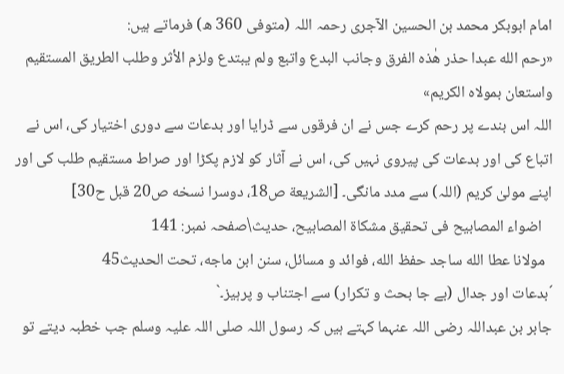امام ابوبکر محمد بن الحسین الآجری رحمہ اللہ (متوفی 360 ھ) فرماتے ہیں:
«رحم الله عبدا حذر هٰذه الفرق وجانب البدع واتبع ولم يبتدع ولزم الأثر وطلب الطريق المستقيم واستعان بمولاه الكريم»
اللہ اس بندے پر رحم کرے جس نے ان فرقوں سے ڈرایا اور بدعات سے دوری اختیار کی، اس نے اتباع کی اور بدعات کی پیروی نہیں کی، اس نے آثار کو لازم پکڑا اور صراط مستقیم طلب کی اور اپنے مولیٰ کریم (اللہ) سے مدد مانگی۔ [الشريعة ص18، دوسرا نسخه ص20 قبل ح30]
   اضواء المصابیح فی تحقیق مشکاۃ المصابیح، حدیث\صفحہ نمبر: 141
  مولانا عطا الله ساجد حفظ الله، فوائد و مسائل، سنن ابن ماجه، تحت الحديث45
´بدعات اور جدال (بے جا بحث و تکرار) سے اجتناب و پرہیز۔`
جابر بن عبداللہ رضی اللہ عنہما کہتے ہیں کہ رسول اللہ صلی اللہ علیہ وسلم جب خطبہ دیتے تو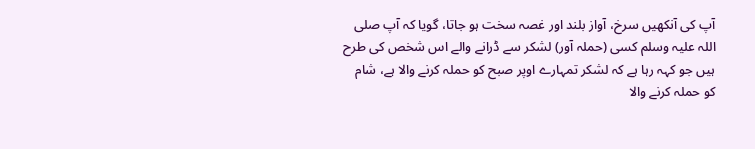آپ کی آنکھیں سرخ، آواز بلند اور غصہ سخت ہو جاتا، گویا کہ آپ صلی اللہ علیہ وسلم کسی (حملہ آور) لشکر سے ڈرانے والے اس شخص کی طرح ہیں جو کہہ رہا ہے کہ لشکر تمہارے اوپر صبح کو حملہ کرنے والا ہے، شام کو حملہ کرنے والا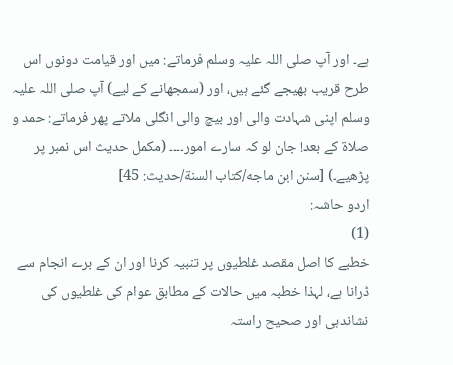ہے۔ اور آپ صلی اللہ علیہ وسلم فرماتے: میں اور قیامت دونوں اس طرح قریب بھیجے گئے ہیں، اور (سمجھانے کے لیے) آپ صلی اللہ علیہ وسلم اپنی شہادت والی اور بیچ والی انگلی ملاتے پھر فرماتے: حمد و صلاۃ کے بعد! جان لو کہ سارے امور۔۔۔۔ (مکمل حدیث اس نمبر پر پڑھیے۔) [سنن ابن ماجه/كتاب السنة/حدیث: 45]
اردو حاشہ:
(1)
خطبے کا اصل مقصد غلطیوں پر تنبیہ کرنا اور ان کے برے انجام سے ڈرانا ہے، لہذا خطبہ میں حالات کے مطابق عوام کی غلطیوں کی نشاندہی اور صحیح راستہ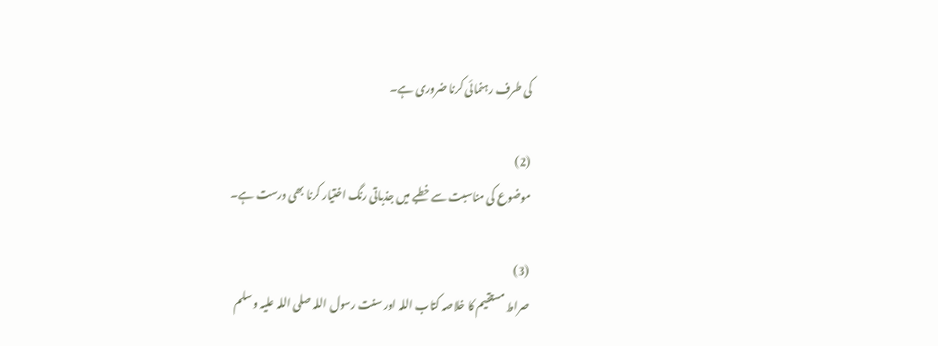کی طرف رہنمائی کرنا ضروری ہے۔

(2)
موضوع کی مناسبت سے خطبے میں جذباتی رنگ اختیار کرنا بھی درست ہے۔

(3)
صراط مستقیم کا خلاصہ کتاب اللہ اور سنت رسول اللہ صلی اللہ علیہ وسلم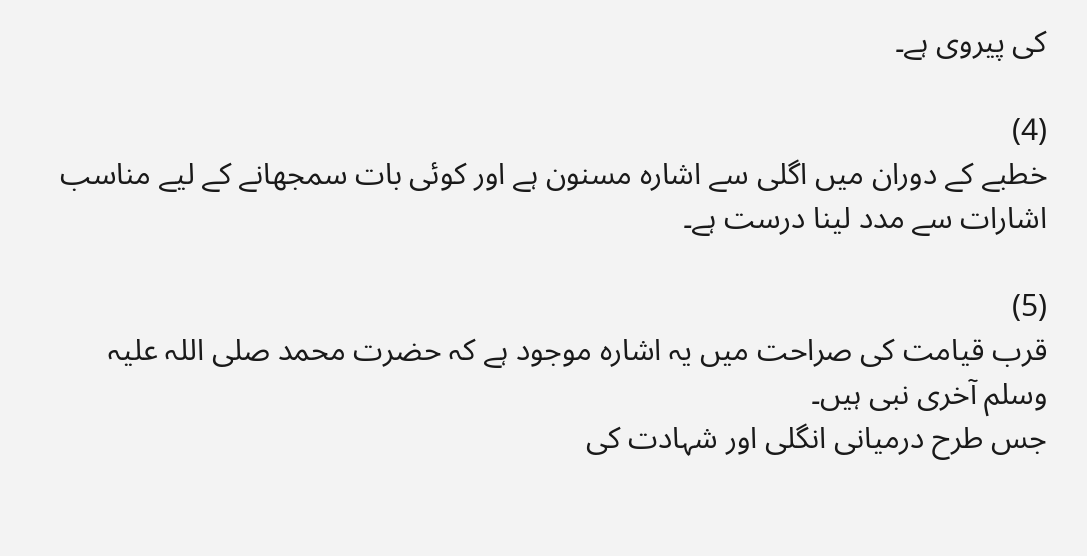کی پیروی ہے۔

(4)
خطبے کے دوران میں اگلی سے اشارہ مسنون ہے اور کوئی بات سمجھانے کے لیے مناسب اشارات سے مدد لینا درست ہے۔

(5)
قرب قیامت کی صراحت میں یہ اشارہ موجود ہے کہ حضرت محمد صلی اللہ علیہ وسلم آخری نبی ہیں۔
جس طرح درمیانی انگلی اور شہادت کی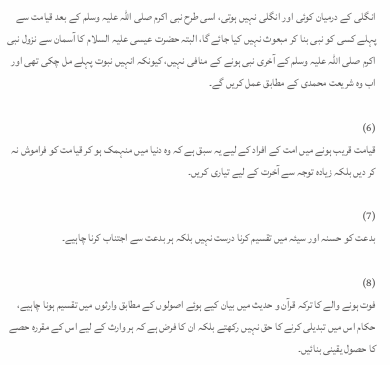انگلی کے درمیان کوئی اور انگلی نہیں ہوتی، اسی طرح نبی اکرم صلی اللہ علیہ وسلم کے بعد قیامت سے پہلے کسی کو نبی بنا کر مبعوث نہیں کیا جائے گا، البتہ حضرت عیسی علیہ السلام کا آسمان سے نزول نبی اکرم صلی اللہ علیہ وسلم کے آخری نبی ہونے کے منافی نہیں، کیونکہ انہیں نبوت پہلے مل چکی تھی اور اب وہ شریعت محمدی کے مطابق عمل کریں گے۔

(6)
قیامت قریب ہونے میں امت کے افراد کے لیے یہ سبق ہے کہ وہ دنیا میں منہمک ہو کر قیامت کو فراموش نہ کر دیں بلکہ زیادہ توجہ سے آخرت کے لیے تیاری کریں۔

(7)
بدعت کو حسنہ اور سیئہ میں تقسیم کرنا درست نہیں بلکہ ہر بدعت سے اجتناب کرنا چاہیے۔

(8)
فوت ہونے والے کا ترکہ قرآن و حدیث میں بیان کیے ہوئے اصولوں کے مطابق وارثوں میں تقسیم ہونا چاہیے، حکام اس میں تبدیلی کرنے کا حق نہیں رکھتے بلکہ ان کا فرض ہے کہ ہر وارث کے لیے اس کے مقررہ حصے کا حصول یقینی بنائیں۔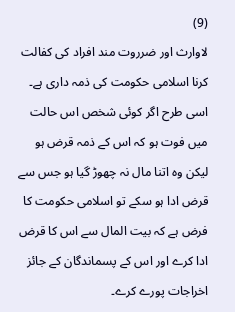(9)
لاوارث اور ضرروت مند افراد کی کفالت کرنا اسلامی حکومت کی ذمہ داری ہے۔
اسی طرح اگر کوئی شخص اس حالت میں فوت ہو کہ اس کے ذمہ قرض ہو لیکن وہ اتنا مال نہ چھوڑ گیا ہو جس سے قرض ادا ہو سکے تو اسلامی حکومت کا فرض ہے کہ بیت المال سے اس کا قرض ادا کرے اور اس کے پسماندگان کے جائز اخراجات پورے کرے۔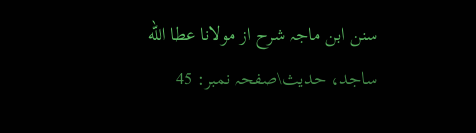سنن ابن ماجہ شرح از مولانا عطا الله ساجد، حدیث\صفحہ نمبر: 45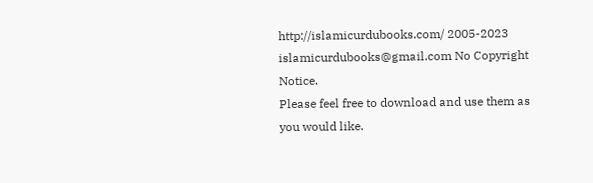http://islamicurdubooks.com/ 2005-2023 islamicurdubooks@gmail.com No Copyright Notice.
Please feel free to download and use them as you would like.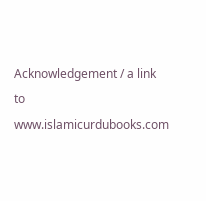Acknowledgement / a link to www.islamicurdubooks.com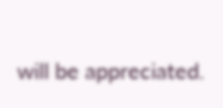will be appreciated.